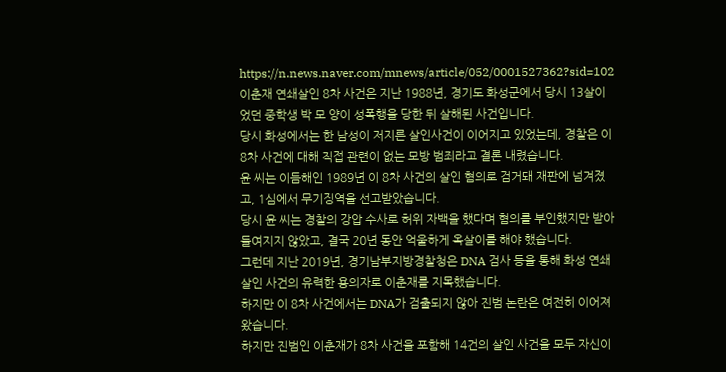https://n.news.naver.com/mnews/article/052/0001527362?sid=102
이춘재 연쇄살인 8차 사건은 지난 1988년, 경기도 화성군에서 당시 13살이었던 중학생 박 모 양이 성폭행을 당한 뒤 살해된 사건입니다.
당시 화성에서는 한 남성이 저지른 살인사건이 이어지고 있었는데, 경찰은 이 8차 사건에 대해 직접 관련이 없는 모방 범죄라고 결론 내렸습니다.
윤 씨는 이듬해인 1989년 이 8차 사건의 살인 혐의로 검거돼 재판에 넘겨졌고, 1심에서 무기징역을 선고받았습니다.
당시 윤 씨는 경찰의 강압 수사로 허위 자백을 했다며 혐의를 부인했지만 받아들여지지 않았고, 결국 20년 동안 억울하게 옥살이를 해야 했습니다.
그런데 지난 2019년, 경기남부지방경찰청은 DNA 검사 등을 통해 화성 연쇄살인 사건의 유력한 용의자로 이춘재를 지목했습니다.
하지만 이 8차 사건에서는 DNA가 검출되지 않아 진범 논란은 여전히 이어져 왔습니다.
하지만 진범인 이춘재가 8차 사건을 포함해 14건의 살인 사건을 모두 자신이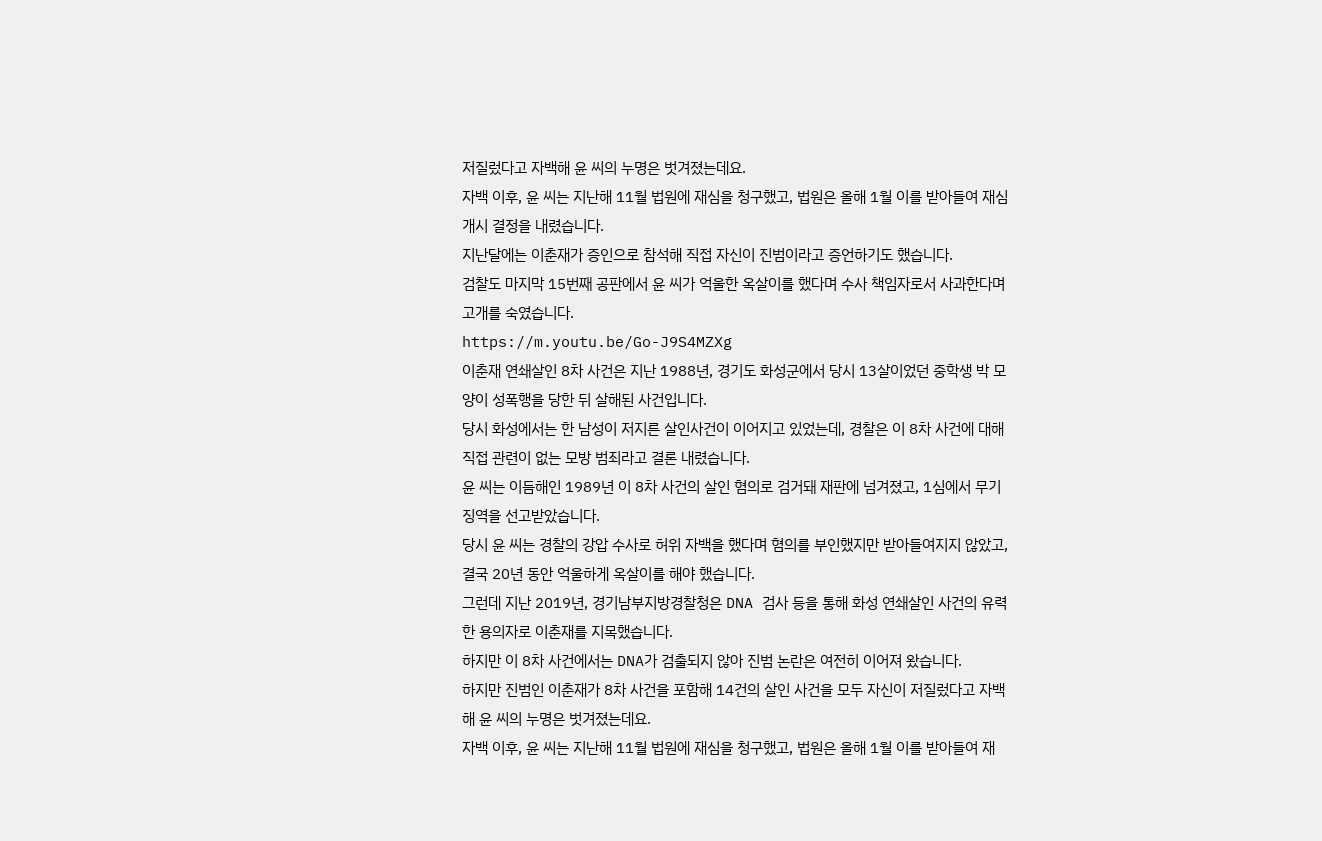저질렀다고 자백해 윤 씨의 누명은 벗겨졌는데요.
자백 이후, 윤 씨는 지난해 11월 법원에 재심을 청구했고, 법원은 올해 1월 이를 받아들여 재심 개시 결정을 내렸습니다.
지난달에는 이춘재가 증인으로 참석해 직접 자신이 진범이라고 증언하기도 했습니다.
검찰도 마지막 15번째 공판에서 윤 씨가 억울한 옥살이를 했다며 수사 책임자로서 사과한다며 고개를 숙였습니다.
https://m.youtu.be/Go-J9S4MZXg
이춘재 연쇄살인 8차 사건은 지난 1988년, 경기도 화성군에서 당시 13살이었던 중학생 박 모 양이 성폭행을 당한 뒤 살해된 사건입니다.
당시 화성에서는 한 남성이 저지른 살인사건이 이어지고 있었는데, 경찰은 이 8차 사건에 대해 직접 관련이 없는 모방 범죄라고 결론 내렸습니다.
윤 씨는 이듬해인 1989년 이 8차 사건의 살인 혐의로 검거돼 재판에 넘겨졌고, 1심에서 무기징역을 선고받았습니다.
당시 윤 씨는 경찰의 강압 수사로 허위 자백을 했다며 혐의를 부인했지만 받아들여지지 않았고, 결국 20년 동안 억울하게 옥살이를 해야 했습니다.
그런데 지난 2019년, 경기남부지방경찰청은 DNA 검사 등을 통해 화성 연쇄살인 사건의 유력한 용의자로 이춘재를 지목했습니다.
하지만 이 8차 사건에서는 DNA가 검출되지 않아 진범 논란은 여전히 이어져 왔습니다.
하지만 진범인 이춘재가 8차 사건을 포함해 14건의 살인 사건을 모두 자신이 저질렀다고 자백해 윤 씨의 누명은 벗겨졌는데요.
자백 이후, 윤 씨는 지난해 11월 법원에 재심을 청구했고, 법원은 올해 1월 이를 받아들여 재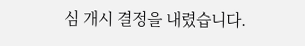심 개시 결정을 내렸습니다.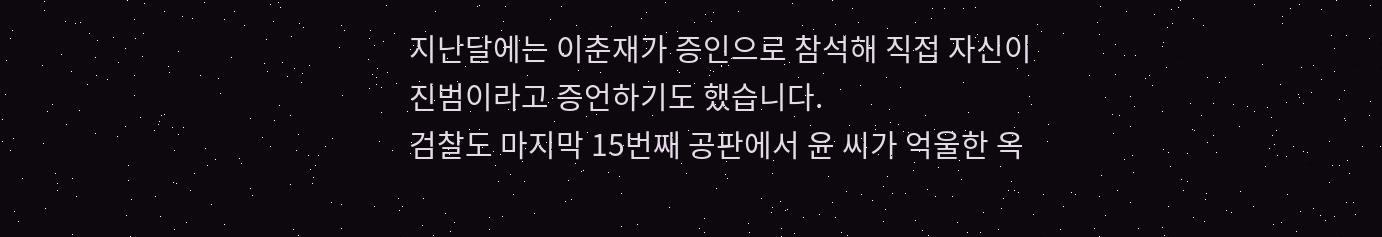지난달에는 이춘재가 증인으로 참석해 직접 자신이 진범이라고 증언하기도 했습니다.
검찰도 마지막 15번째 공판에서 윤 씨가 억울한 옥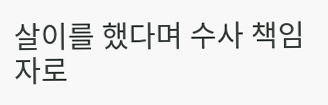살이를 했다며 수사 책임자로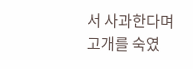서 사과한다며 고개를 숙였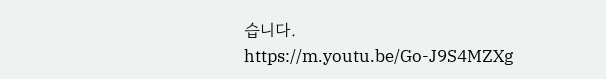습니다.
https://m.youtu.be/Go-J9S4MZXg